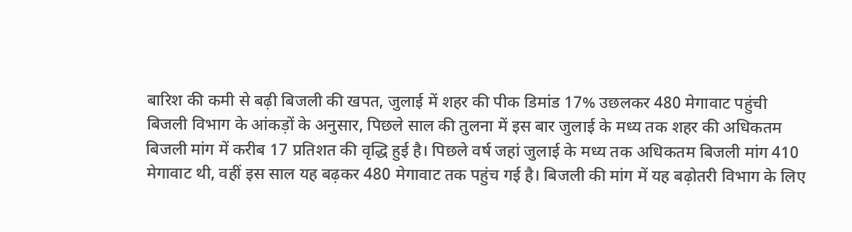बारिश की कमी से बढ़ी बिजली की खपत, जुलाई में शहर की पीक डिमांड 17% उछलकर 480 मेगावाट पहुंची
बिजली विभाग के आंकड़ों के अनुसार, पिछले साल की तुलना में इस बार जुलाई के मध्य तक शहर की अधिकतम बिजली मांग में करीब 17 प्रतिशत की वृद्धि हुई है। पिछले वर्ष जहां जुलाई के मध्य तक अधिकतम बिजली मांग 410 मेगावाट थी, वहीं इस साल यह बढ़कर 480 मेगावाट तक पहुंच गई है। बिजली की मांग में यह बढ़ोतरी विभाग के लिए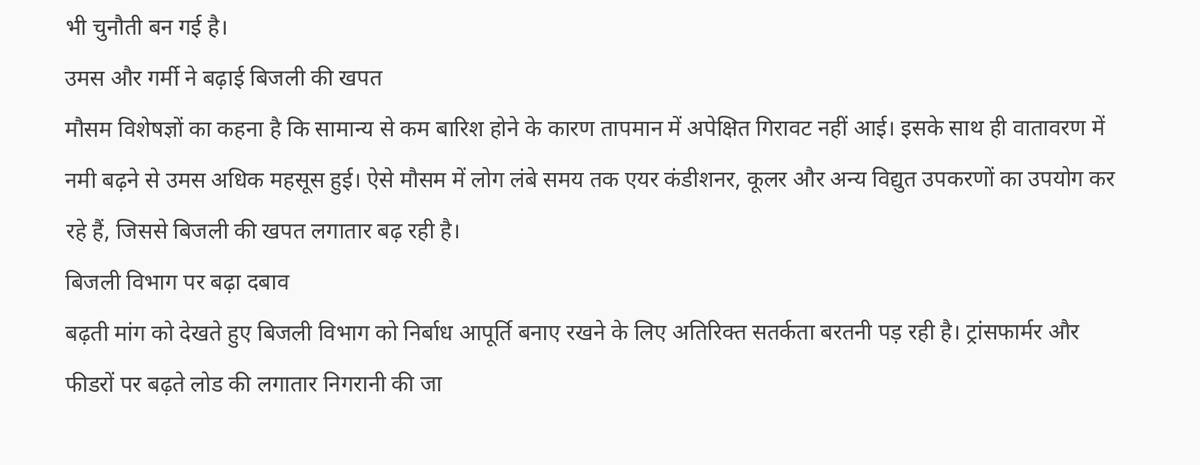भी चुनौती बन गई है।
उमस और गर्मी ने बढ़ाई बिजली की खपत
मौसम विशेषज्ञों का कहना है कि सामान्य से कम बारिश होने के कारण तापमान में अपेक्षित गिरावट नहीं आई। इसके साथ ही वातावरण में नमी बढ़ने से उमस अधिक महसूस हुई। ऐसे मौसम में लोग लंबे समय तक एयर कंडीशनर, कूलर और अन्य विद्युत उपकरणों का उपयोग कर रहे हैं, जिससे बिजली की खपत लगातार बढ़ रही है।
बिजली विभाग पर बढ़ा दबाव
बढ़ती मांग को देखते हुए बिजली विभाग को निर्बाध आपूर्ति बनाए रखने के लिए अतिरिक्त सतर्कता बरतनी पड़ रही है। ट्रांसफार्मर और फीडरों पर बढ़ते लोड की लगातार निगरानी की जा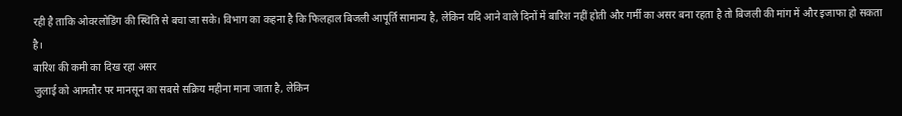रही है ताकि ओवरलोडिंग की स्थिति से बचा जा सके। विभाग का कहना है कि फिलहाल बिजली आपूर्ति सामान्य है, लेकिन यदि आने वाले दिनों में बारिश नहीं होती और गर्मी का असर बना रहता है तो बिजली की मांग में और इजाफा हो सकता है।
बारिश की कमी का दिख रहा असर
जुलाई को आमतौर पर मानसून का सबसे सक्रिय महीना माना जाता है, लेकिन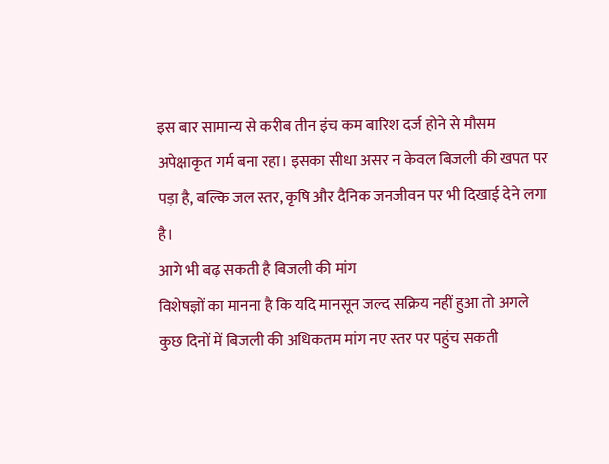इस बार सामान्य से करीब तीन इंच कम बारिश दर्ज होने से मौसम अपेक्षाकृत गर्म बना रहा। इसका सीधा असर न केवल बिजली की खपत पर पड़ा है, बल्कि जल स्तर, कृषि और दैनिक जनजीवन पर भी दिखाई देने लगा है।
आगे भी बढ़ सकती है बिजली की मांग
विशेषज्ञों का मानना है कि यदि मानसून जल्द सक्रिय नहीं हुआ तो अगले कुछ दिनों में बिजली की अधिकतम मांग नए स्तर पर पहुंच सकती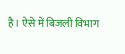है। ऐसे में बिजली विभाग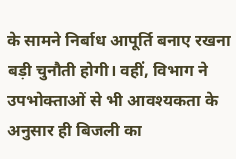के सामने निर्बाध आपूर्ति बनाए रखना बड़ी चुनौती होगी। वहीं, विभाग ने उपभोक्ताओं से भी आवश्यकता के अनुसार ही बिजली का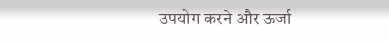उपयोग करने और ऊर्जा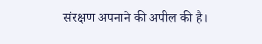संरक्षण अपनाने की अपील की है।